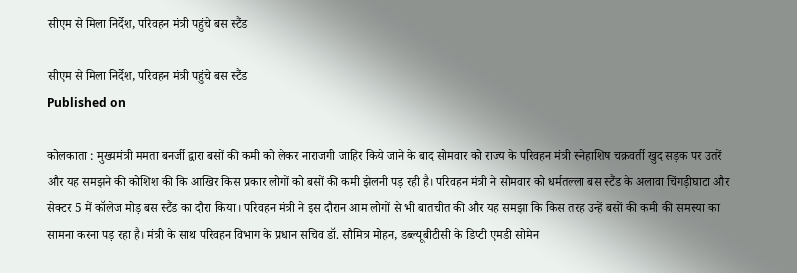सीएम से मिला निर्देश, परिवहन मंत्री पहुंचे बस स्टैंड

सीएम से मिला निर्देश, परिवहन मंत्री पहुंचे बस स्टैंड
Published on

कोलकाता : मुख्यमंत्री ममता बनर्जी द्वारा बसों की कमी को लेकर नाराजगी जाहिर किये जाने के बाद सोमवार को राज्य के परिवहन मंत्री स्नेहाशिष चक्रवर्ती खुद सड़क पर उतरें और यह समझने की कोशिश की कि आखिर किस प्रकार लोगों को बसों की कमी झेलनी पड़ रही है। परिवहन मंत्री ने सोमवार को धर्मतल्ला बस स्टैंड के अलावा चिंगड़ीघाटा और सेक्टर 5 में कॉलेज मोड़ बस स्टैंड का दौरा किया। परिवहन मंत्री ने इस दौरान आम लोगों से भी बातचीत की और यह समझा कि किस तरह उन्हें बसों की कमी की समस्या का सामना करना पड़ रहा है। मंत्री के साथ परिवहन विभाग के प्रधान सचिव डॉ. सौमित्र मोहन, डब्ल्यूबीटीसी के डिप्टी एमडी सोमेन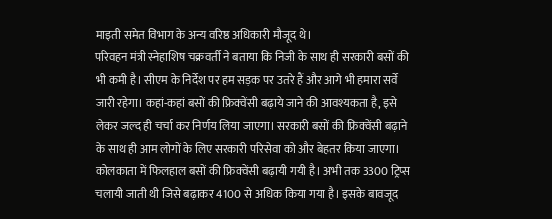माइती समेत विभाग के अन्य वरिष्ठ अधिकारी मौजूद थे।
परिवहन मंत्री स्नेहाशिष चक्रवर्ती ने बताया कि निजी के साथ ही सरकारी बसों की भी कमी है। सीएम के निर्देश पर हम सड़क पर उतरे हैं और आगे भी हमारा सर्वे जारी रहेगा। कहां-कहां बसों की फ्रिक्वेंसी बढ़ाये जाने की आवश्यकता है, इसे लेकर जल्द ही चर्चा कर निर्णय लिया जाएगा। सरकारी बसों की फ्रिक्वेंसी बढ़ाने के साथ ही आम लोगों के लिए सरकारी परिसेवा को और बेहतर किया जाएगा।
कोलकाता में फिलहाल बसों की फ्रिक्वेंसी बढ़ायी गयी है। अभी तक 3300 ट्रिप्स चलायी जाती थी जिसे बढ़ाकर 4100 से अधिक किया गया है। इसके बावजूद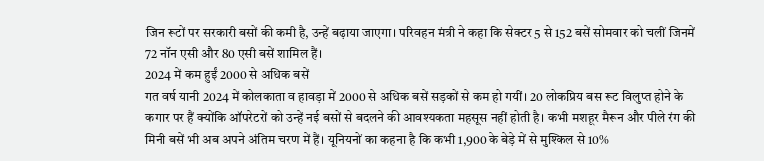जिन रूटों पर सरकारी बसों की कमी है, उन्हें बढ़ाया जाएगा। परिवहन मंत्री ने कहा कि सेक्टर 5 से 152 बसें सोमवार को चलीं जिनमें 72 नॉन एसी और 80 एसी बसें शामिल हैं।
2024 में कम हुईं 2000 से अधिक बसें
गत वर्ष यानी 2024 में कोलकाता व हावड़ा में 2000 से अधिक बसें सड़कों से कम हो गयीं। 20 लोकप्रिय बस रूट विलुप्त होने के कगार पर हैं क्योंकि ऑपरेटरों को उन्हें नई बसों से बदलने की आवश्यकता महसूस नहीं होती है। कभी मशहूर मैरून और पीले रंग की मिनी बसें भी अब अपने अंतिम चरण में हैं। यूनियनों का कहना है कि कभी 1,900 के बेड़े में से मुश्किल से 10%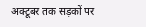अक्टूबर तक सड़कों पर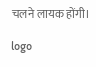चलने लायक होंगी।

logo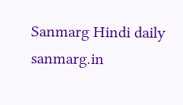Sanmarg Hindi daily
sanmarg.in